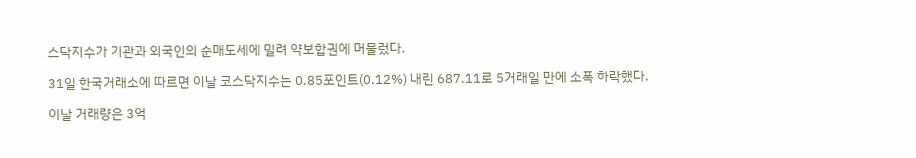스닥지수가 기관과 외국인의 순매도세에 밀려 약보합권에 머물렀다.

31일 한국거래소에 따르면 이날 코스닥지수는 0.85포인트(0.12%) 내린 687.11로 5거래일 만에 소폭 하락했다.

이날 거래량은 3억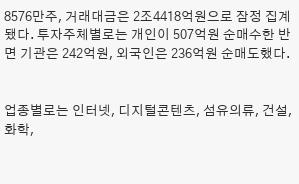8576만주, 거래대금은 2조4418억원으로 잠정 집계됐다. 투자주체별로는 개인이 507억원 순매수한 반면 기관은 242억원, 외국인은 236억원 순매도했다.


업종별로는 인터넷, 디지털콘텐츠, 섬유의류, 건설, 화학,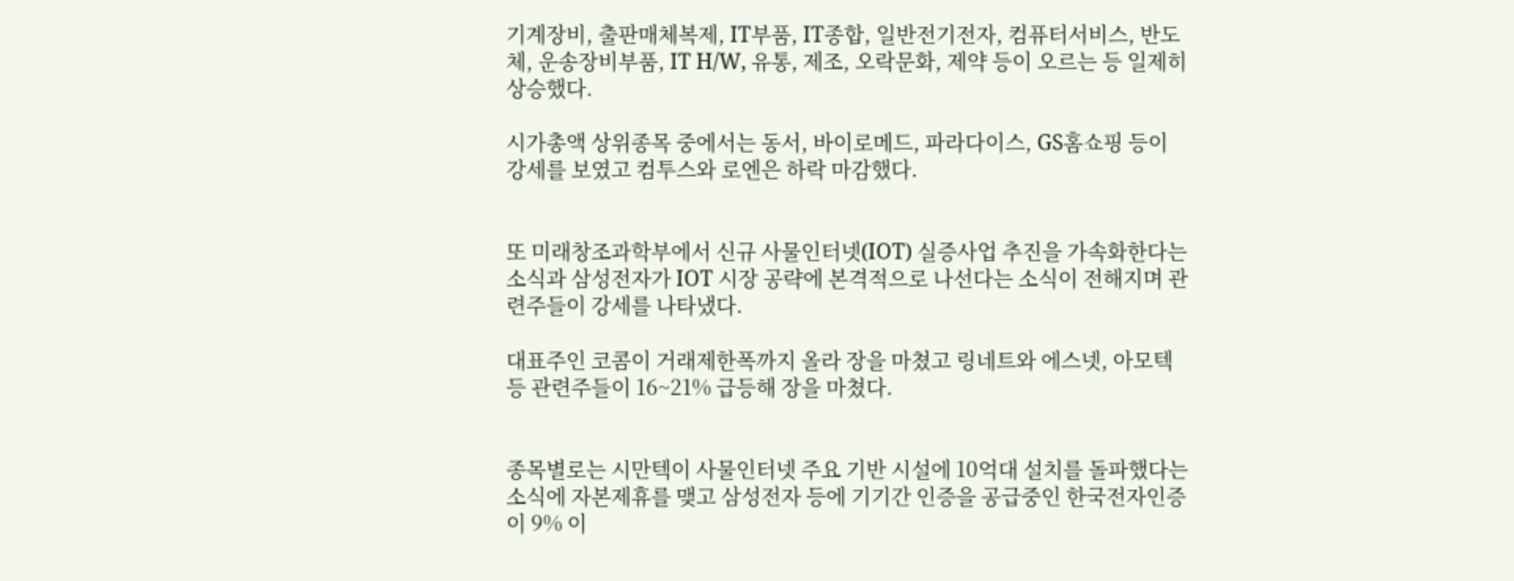기계장비, 출판매체복제, IT부품, IT종합, 일반전기전자, 컴퓨터서비스, 반도체, 운송장비부품, IT H/W, 유통, 제조, 오락문화, 제약 등이 오르는 등 일제히 상승했다.

시가총액 상위종목 중에서는 동서, 바이로메드, 파라다이스, GS홈쇼핑 등이 강세를 보였고 컴투스와 로엔은 하락 마감했다.


또 미래창조과학부에서 신규 사물인터넷(IOT) 실증사업 추진을 가속화한다는 소식과 삼성전자가 IOT 시장 공략에 본격적으로 나선다는 소식이 전해지며 관련주들이 강세를 나타냈다.

대표주인 코콤이 거래제한폭까지 올라 장을 마쳤고 링네트와 에스넷, 아모텍 등 관련주들이 16~21% 급등해 장을 마쳤다.


종목별로는 시만텍이 사물인터넷 주요 기반 시설에 10억대 설치를 돌파했다는 소식에 자본제휴를 맺고 삼성전자 등에 기기간 인증을 공급중인 한국전자인증이 9% 이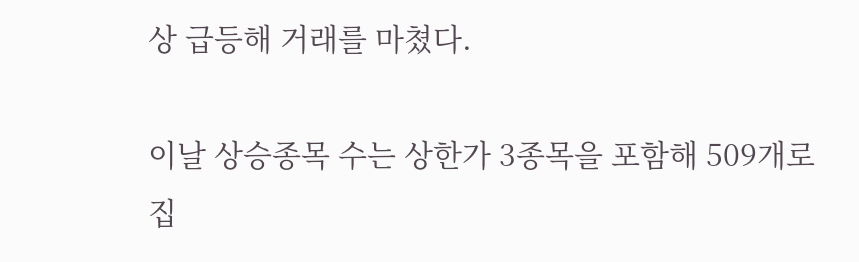상 급등해 거래를 마쳤다.

이날 상승종목 수는 상한가 3종목을 포함해 509개로 집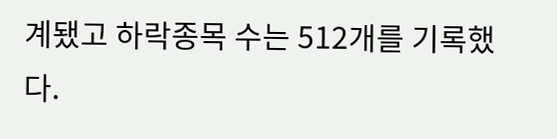계됐고 하락종목 수는 512개를 기록했다.